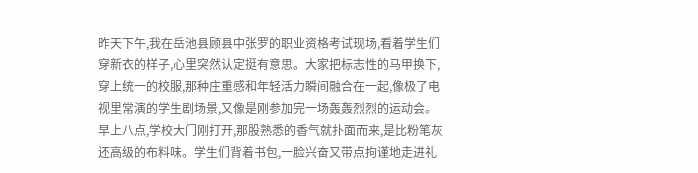昨天下午,我在岳池县顾县中张罗的职业资格考试现场,看着学生们穿新衣的样子,心里突然认定挺有意思。大家把标志性的马甲换下,穿上统一的校服,那种庄重感和年轻活力瞬间融合在一起,像极了电视里常演的学生剧场景,又像是刚参加完一场轰轰烈烈的运动会。 早上八点,学校大门刚打开,那股熟悉的香气就扑面而来,是比粉笔灰还高级的布料味。学生们背着书包,一脸兴奋又带点拘谨地走进礼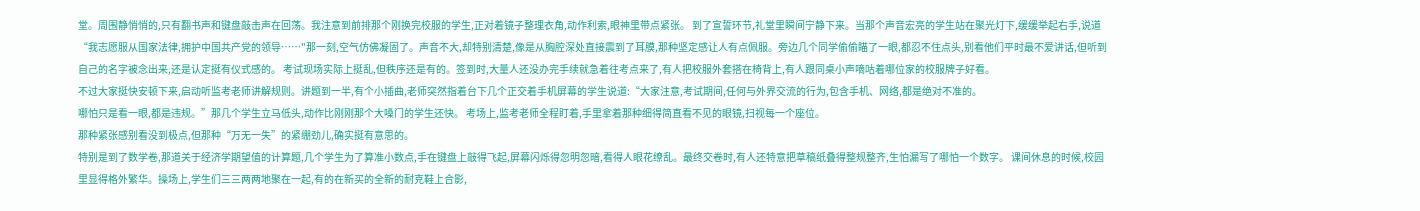堂。周围静悄悄的,只有翻书声和键盘敲击声在回荡。我注意到前排那个刚换完校服的学生,正对着镜子整理衣角,动作利索,眼神里带点紧张。 到了宣誓环节,礼堂里瞬间宁静下来。当那个声音宏亮的学生站在聚光灯下,缓缓举起右手,说道“我志愿服从国家法律,拥护中国共产党的领导……"那一刻,空气仿佛凝固了。声音不大,却特别清楚,像是从胸腔深处直接震到了耳膜,那种坚定感让人有点佩服。旁边几个同学偷偷瞄了一眼,都忍不住点头,别看他们平时最不爱讲话,但听到自己的名字被念出来,还是认定挺有仪式感的。 考试现场实际上挺乱,但秩序还是有的。签到时,大量人还没办完手续就急着往考点来了,有人把校服外套搭在椅背上,有人跟同桌小声嘀咕着哪位家的校服牌子好看。
不过大家挺快安顿下来,启动听监考老师讲解规则。讲题到一半,有个小插曲,老师突然指着台下几个正交着手机屏幕的学生说道:“大家注意,考试期间,任何与外界交流的行为,包含手机、网络,都是绝对不准的。
哪怕只是看一眼,都是违规。”那几个学生立马低头,动作比刚刚那个大嗓门的学生还快。 考场上,监考老师全程盯着,手里拿着那种细得简直看不见的眼镜,扫视每一个座位。
那种紧张感别看没到极点,但那种“万无一失”的紧绷劲儿,确实挺有意思的。
特别是到了数学卷,那道关于经济学期望值的计算题,几个学生为了算准小数点,手在键盘上敲得飞起,屏幕闪烁得忽明忽暗,看得人眼花缭乱。最终交卷时,有人还特意把草稿纸叠得整规整齐,生怕漏写了哪怕一个数字。 课间休息的时候,校园里显得格外繁华。操场上,学生们三三两两地聚在一起,有的在新买的全新的耐克鞋上合影,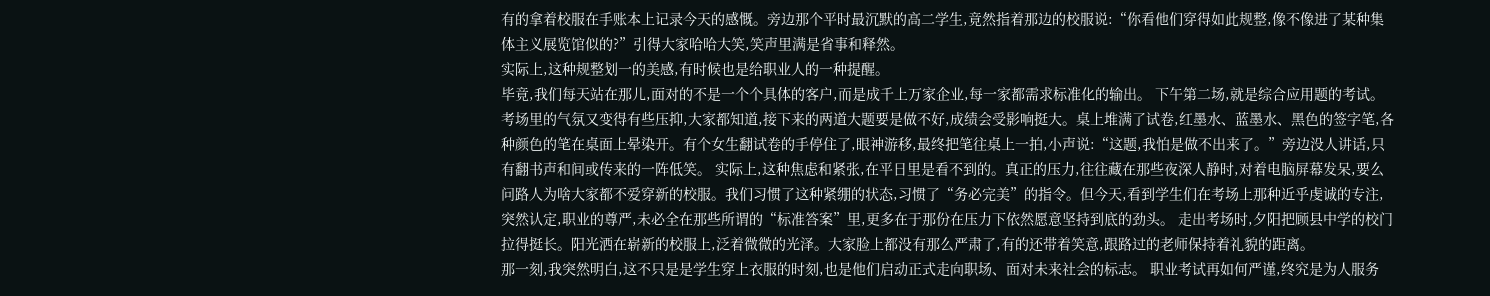有的拿着校服在手账本上记录今天的感慨。旁边那个平时最沉默的高二学生,竟然指着那边的校服说:“你看他们穿得如此规整,像不像进了某种集体主义展览馆似的?”引得大家哈哈大笑,笑声里满是省事和释然。
实际上,这种规整划一的美感,有时候也是给职业人的一种提醒。
毕竟,我们每天站在那儿,面对的不是一个个具体的客户,而是成千上万家企业,每一家都需求标准化的输出。 下午第二场,就是综合应用题的考试。考场里的气氛又变得有些压抑,大家都知道,接下来的两道大题要是做不好,成绩会受影响挺大。桌上堆满了试卷,红墨水、蓝墨水、黑色的签字笔,各种颜色的笔在桌面上晕染开。有个女生翻试卷的手停住了,眼神游移,最终把笔往桌上一拍,小声说:“这题,我怕是做不出来了。”旁边没人讲话,只有翻书声和间或传来的一阵低笑。 实际上,这种焦虑和紧张,在平日里是看不到的。真正的压力,往往藏在那些夜深人静时,对着电脑屏幕发呆,要么问路人为啥大家都不爱穿新的校服。我们习惯了这种紧绷的状态,习惯了“务必完美”的指令。但今天,看到学生们在考场上那种近乎虔诚的专注,突然认定,职业的尊严,未必全在那些所谓的“标准答案”里,更多在于那份在压力下依然愿意坚持到底的劲头。 走出考场时,夕阳把顾县中学的校门拉得挺长。阳光洒在崭新的校服上,泛着微微的光泽。大家脸上都没有那么严肃了,有的还带着笑意,跟路过的老师保持着礼貌的距离。
那一刻,我突然明白,这不只是是学生穿上衣服的时刻,也是他们启动正式走向职场、面对未来社会的标志。 职业考试再如何严谨,终究是为人服务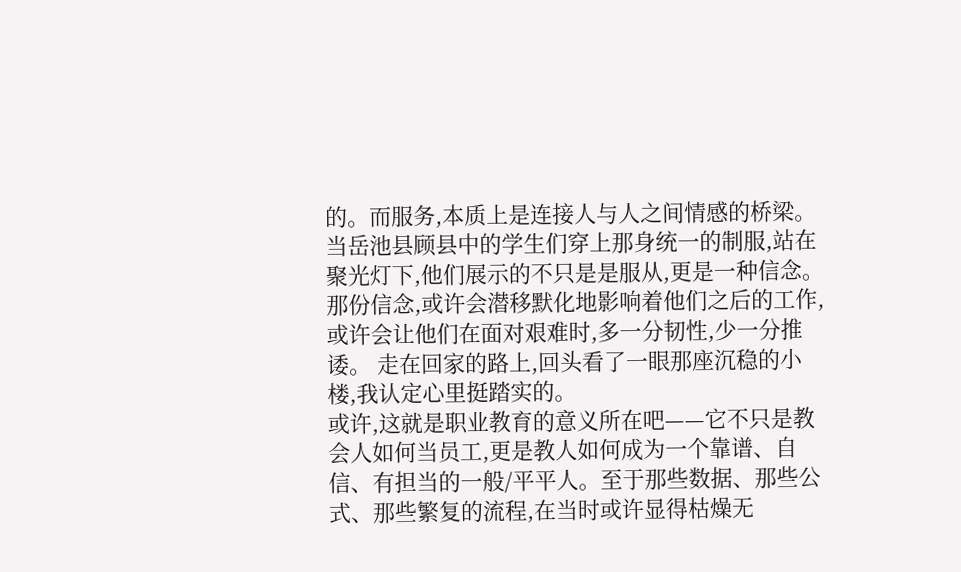的。而服务,本质上是连接人与人之间情感的桥梁。当岳池县顾县中的学生们穿上那身统一的制服,站在聚光灯下,他们展示的不只是是服从,更是一种信念。
那份信念,或许会潜移默化地影响着他们之后的工作,或许会让他们在面对艰难时,多一分韧性,少一分推诿。 走在回家的路上,回头看了一眼那座沉稳的小楼,我认定心里挺踏实的。
或许,这就是职业教育的意义所在吧——它不只是教会人如何当员工,更是教人如何成为一个靠谱、自信、有担当的一般/平平人。至于那些数据、那些公式、那些繁复的流程,在当时或许显得枯燥无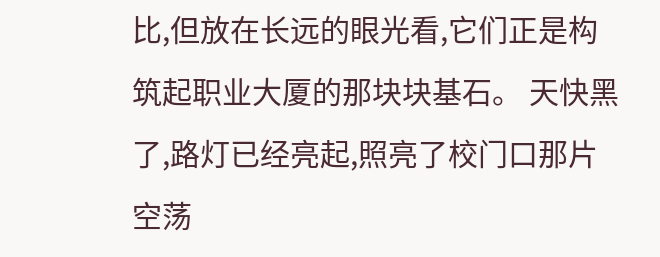比,但放在长远的眼光看,它们正是构筑起职业大厦的那块块基石。 天快黑了,路灯已经亮起,照亮了校门口那片空荡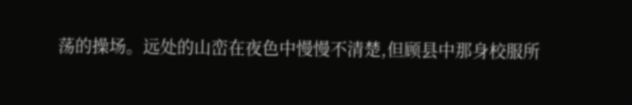荡的操场。远处的山峦在夜色中慢慢不清楚,但顾县中那身校服所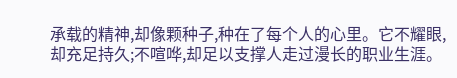承载的精神,却像颗种子,种在了每个人的心里。它不耀眼,却充足持久;不喧哗,却足以支撑人走过漫长的职业生涯。